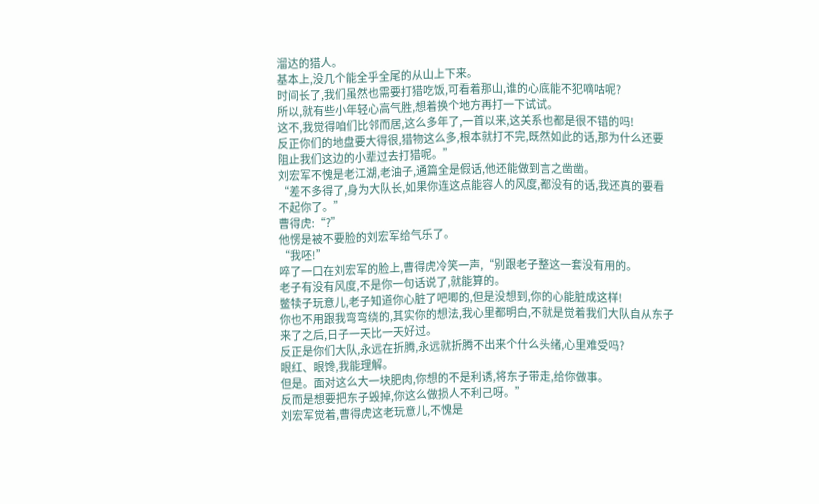溜达的猎人。
基本上,没几个能全乎全尾的从山上下来。
时间长了,我们虽然也需要打猎吃饭,可看着那山,谁的心底能不犯嘀咕呢?
所以,就有些小年轻心高气胜,想着换个地方再打一下试试。
这不,我觉得咱们比邻而居,这么多年了,一首以来,这关系也都是很不错的吗!
反正你们的地盘要大得很,猎物这么多,根本就打不完,既然如此的话,那为什么还要阻止我们这边的小辈过去打猎呢。”
刘宏军不愧是老江湖,老油子,通篇全是假话,他还能做到言之凿凿。
“差不多得了,身为大队长,如果你连这点能容人的风度,都没有的话,我还真的要看不起你了。”
曹得虎:“?”
他愣是被不要脸的刘宏军给气乐了。
“我呸!”
啐了一口在刘宏军的脸上,曹得虎冷笑一声,“别跟老子整这一套没有用的。
老子有没有风度,不是你一句话说了,就能算的。
鳖犊子玩意儿,老子知道你心脏了吧唧的,但是没想到,你的心能脏成这样!
你也不用跟我弯弯绕的,其实你的想法,我心里都明白,不就是觉着我们大队自从东子来了之后,日子一天比一天好过。
反正是你们大队,永远在折腾,永远就折腾不出来个什么头绪,心里难受吗?
眼红、眼馋,我能理解。
但是。面对这么大一块肥肉,你想的不是利诱,将东子带走,给你做事。
反而是想要把东子毁掉,你这么做损人不利己呀。”
刘宏军觉着,曹得虎这老玩意儿,不愧是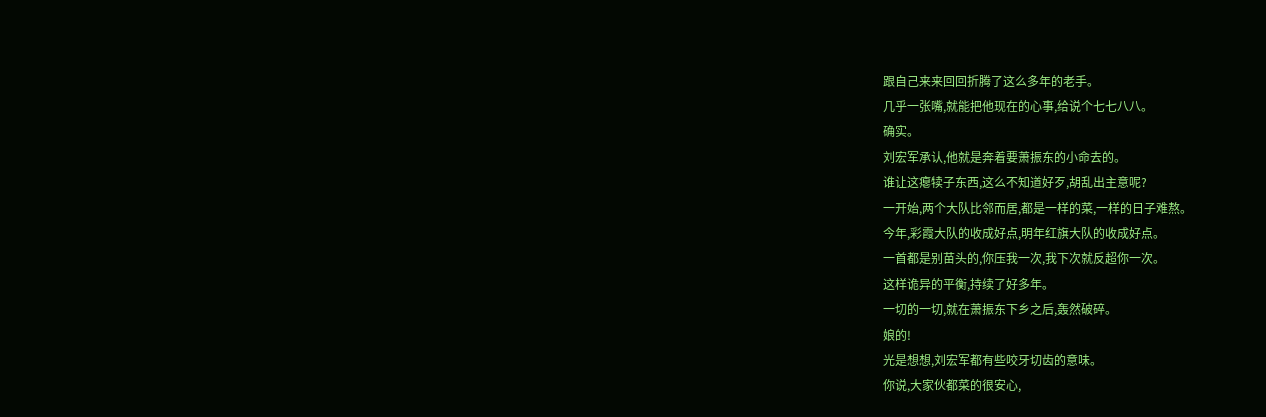跟自己来来回回折腾了这么多年的老手。
几乎一张嘴,就能把他现在的心事,给说个七七八八。
确实。
刘宏军承认,他就是奔着要萧振东的小命去的。
谁让这瘪犊子东西,这么不知道好歹,胡乱出主意呢?
一开始,两个大队比邻而居,都是一样的菜,一样的日子难熬。
今年,彩霞大队的收成好点,明年红旗大队的收成好点。
一首都是别苗头的,你压我一次,我下次就反超你一次。
这样诡异的平衡,持续了好多年。
一切的一切,就在萧振东下乡之后,轰然破碎。
娘的!
光是想想,刘宏军都有些咬牙切齿的意味。
你说,大家伙都菜的很安心,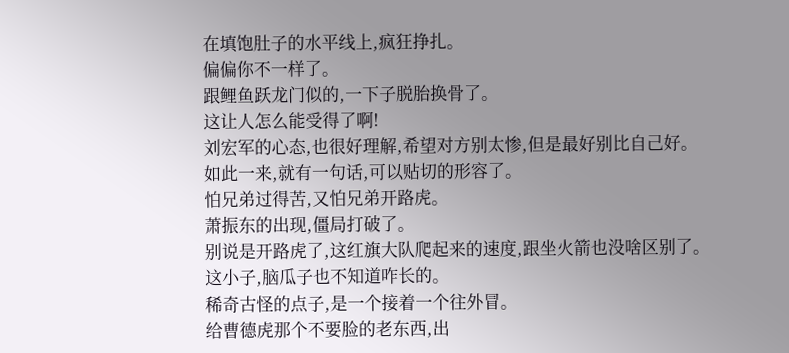在填饱肚子的水平线上,疯狂挣扎。
偏偏你不一样了。
跟鲤鱼跃龙门似的,一下子脱胎换骨了。
这让人怎么能受得了啊!
刘宏军的心态,也很好理解,希望对方别太惨,但是最好别比自己好。
如此一来,就有一句话,可以贴切的形容了。
怕兄弟过得苦,又怕兄弟开路虎。
萧振东的出现,僵局打破了。
别说是开路虎了,这红旗大队爬起来的速度,跟坐火箭也没啥区别了。
这小子,脑瓜子也不知道咋长的。
稀奇古怪的点子,是一个接着一个往外冒。
给曹德虎那个不要脸的老东西,出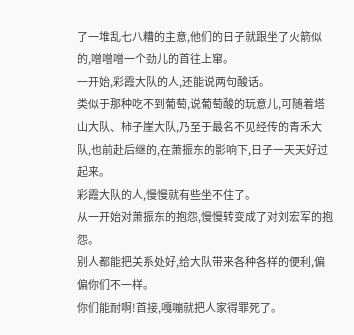了一堆乱七八糟的主意,他们的日子就跟坐了火箭似的,噌噌噌一个劲儿的首往上窜。
一开始,彩霞大队的人,还能说两句酸话。
类似于那种吃不到葡萄,说葡萄酸的玩意儿,可随着塔山大队、柿子崖大队,乃至于最名不见经传的青禾大队,也前赴后继的,在萧振东的影响下,日子一天天好过起来。
彩霞大队的人,慢慢就有些坐不住了。
从一开始对萧振东的抱怨,慢慢转变成了对刘宏军的抱怨。
别人都能把关系处好,给大队带来各种各样的便利,偏偏你们不一样。
你们能耐啊!首接,嘎嘣就把人家得罪死了。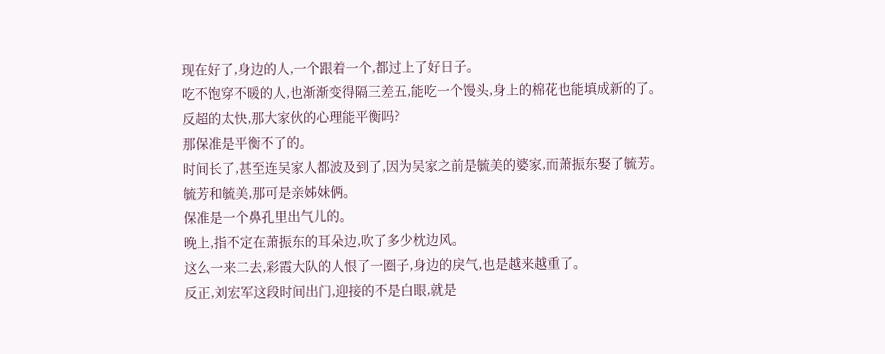现在好了,身边的人,一个跟着一个,都过上了好日子。
吃不饱穿不暖的人,也渐渐变得隔三差五,能吃一个馒头,身上的棉花也能填成新的了。
反超的太快,那大家伙的心理能平衡吗?
那保准是平衡不了的。
时间长了,甚至连吴家人都波及到了,因为吴家之前是毓美的婆家,而萧振东娶了毓芳。
毓芳和毓美,那可是亲姊妹俩。
保准是一个鼻孔里出气儿的。
晚上,指不定在萧振东的耳朵边,吹了多少枕边风。
这么一来二去,彩霞大队的人恨了一圈子,身边的戾气,也是越来越重了。
反正,刘宏军这段时间出门,迎接的不是白眼,就是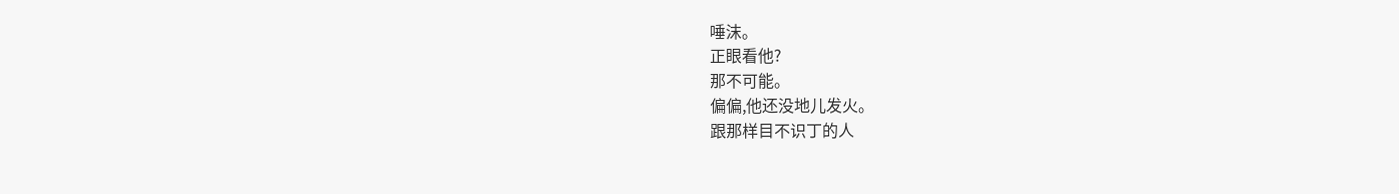唾沫。
正眼看他?
那不可能。
偏偏,他还没地儿发火。
跟那样目不识丁的人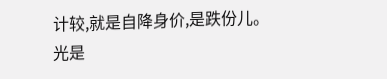计较,就是自降身价,是跌份儿。
光是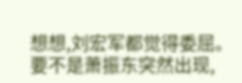想想,刘宏军都觉得委屈。
要不是萧振东突然出现,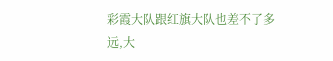彩霞大队跟红旗大队也差不了多远,大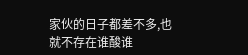家伙的日子都差不多,也就不存在谁酸谁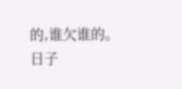的,谁欠谁的。
日子